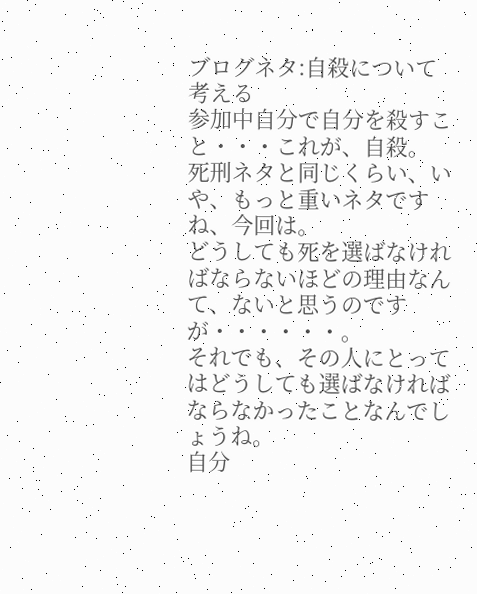ブログネタ:自殺について考える
参加中自分で自分を殺すこと・・・これが、自殺。
死刑ネタと同じくらい、いや、もっと重いネタですね、今回は。
どうしても死を選ばなければならないほどの理由なんて、ないと思うのですが・・・・・・。
それでも、その人にとってはどうしても選ばなければならなかったことなんでしょうね。
自分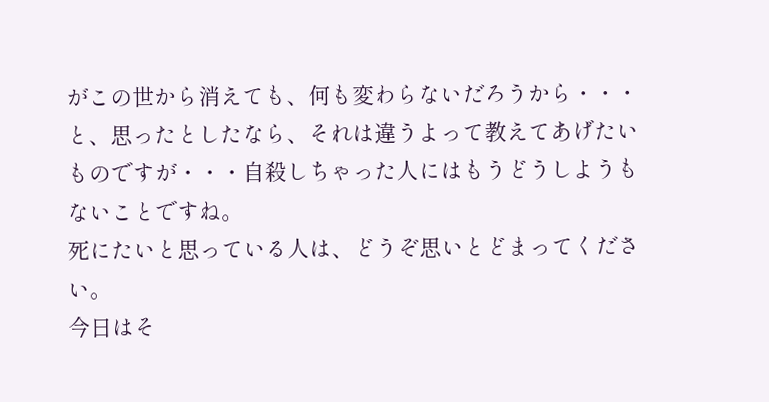がこの世から消えても、何も変わらないだろうから・・・と、思ったとしたなら、それは違うよって教えてあげたいものですが・・・自殺しちゃった人にはもうどうしようもないことですね。
死にたいと思っている人は、どうぞ思いとどまってください。
今日はそ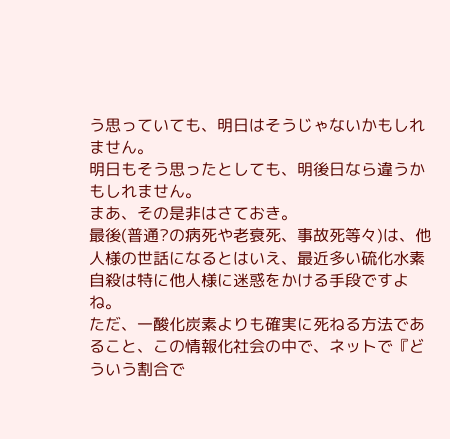う思っていても、明日はそうじゃないかもしれません。
明日もそう思ったとしても、明後日なら違うかもしれません。
まあ、その是非はさておき。
最後(普通?の病死や老衰死、事故死等々)は、他人様の世話になるとはいえ、最近多い硫化水素自殺は特に他人様に迷惑をかける手段ですよね。
ただ、一酸化炭素よりも確実に死ねる方法であること、この情報化社会の中で、ネットで『どういう割合で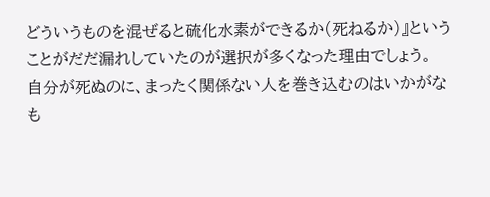どういうものを混ぜると硫化水素ができるか(死ねるか)』ということがだだ漏れしていたのが選択が多くなった理由でしょう。
自分が死ぬのに、まったく関係ない人を巻き込むのはいかがなも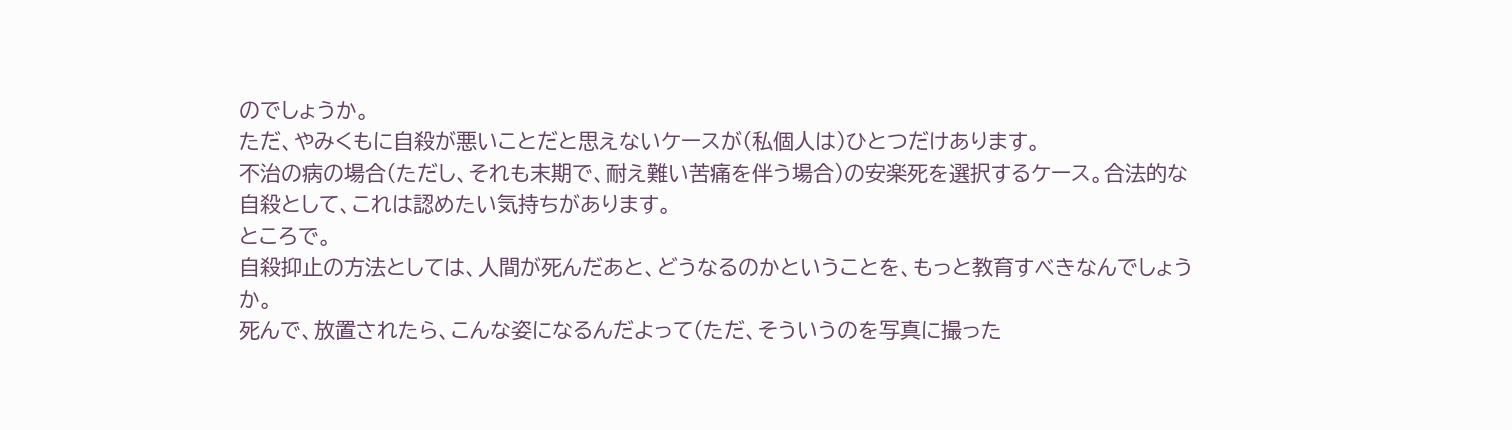のでしょうか。
ただ、やみくもに自殺が悪いことだと思えないケースが(私個人は)ひとつだけあります。
不治の病の場合(ただし、それも末期で、耐え難い苦痛を伴う場合)の安楽死を選択するケース。合法的な自殺として、これは認めたい気持ちがあります。
ところで。
自殺抑止の方法としては、人間が死んだあと、どうなるのかということを、もっと教育すべきなんでしょうか。
死んで、放置されたら、こんな姿になるんだよって(ただ、そういうのを写真に撮った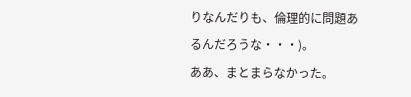りなんだりも、倫理的に問題あるんだろうな・・・)。
ああ、まとまらなかった。